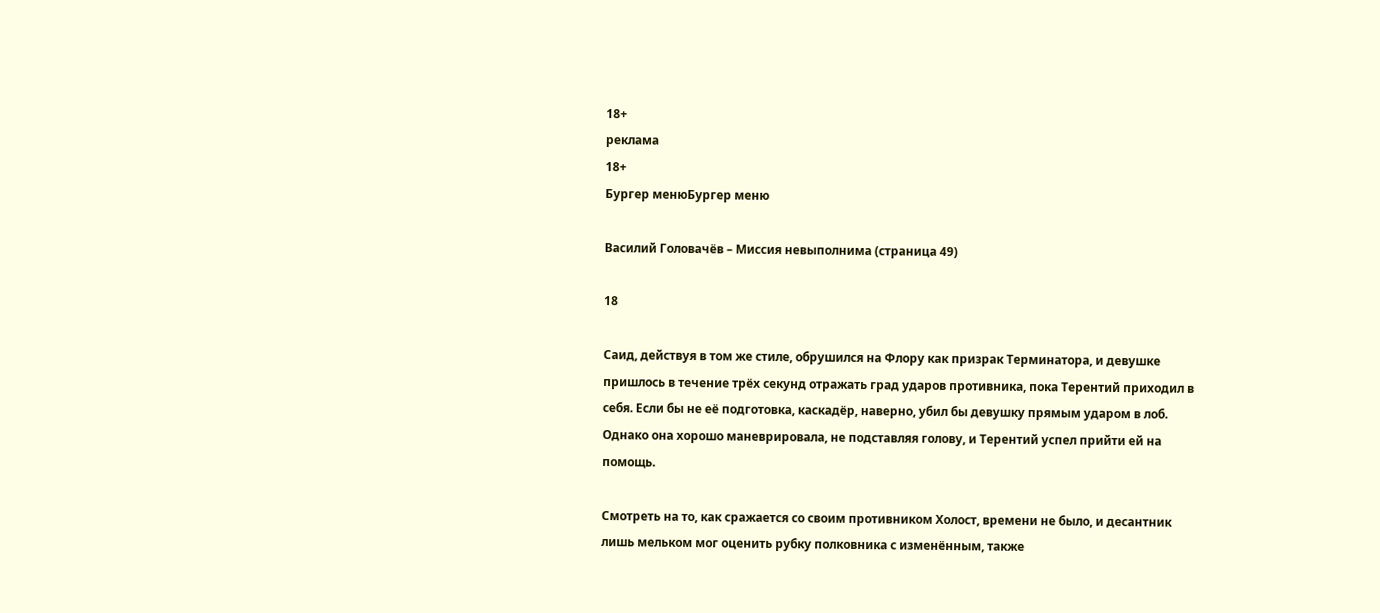18+
реклама
18+
Бургер менюБургер меню

Василий Головачёв – Миссия невыполнима (страница 49)

18

Саид, действуя в том же стиле, обрушился на Флору как призрак Терминатора, и девушке пришлось в течение трёх секунд отражать град ударов противника, пока Терентий приходил в себя. Если бы не её подготовка, каскадёр, наверно, убил бы девушку прямым ударом в лоб. Однако она хорошо маневрировала, не подставляя голову, и Терентий успел прийти ей на помощь.

Смотреть на то, как сражается со своим противником Холост, времени не было, и десантник лишь мельком мог оценить рубку полковника с изменённым, также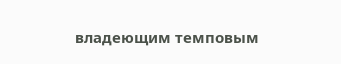владеющим темповым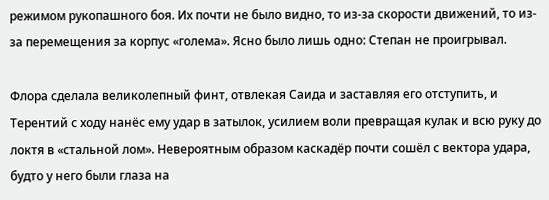режимом рукопашного боя. Их почти не было видно, то из-за скорости движений, то из-за перемещения за корпус «голема». Ясно было лишь одно: Степан не проигрывал.

Флора сделала великолепный финт, отвлекая Саида и заставляя его отступить, и Терентий с ходу нанёс ему удар в затылок, усилием воли превращая кулак и всю руку до локтя в «стальной лом». Невероятным образом каскадёр почти сошёл с вектора удара, будто у него были глаза на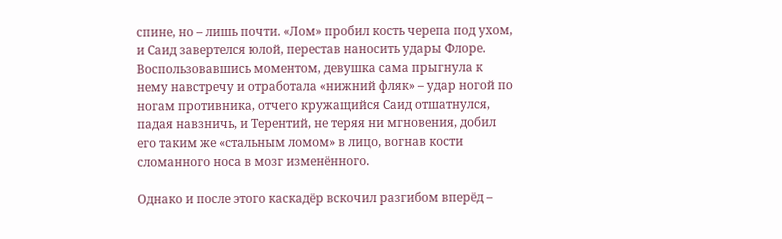спине, но – лишь почти. «Лом» пробил кость черепа под ухом, и Саид завертелся юлой, перестав наносить удары Флоре. Воспользовавшись моментом, девушка сама прыгнула к нему навстречу и отработала «нижний фляк» – удар ногой по ногам противника, отчего кружащийся Саид отшатнулся, падая навзничь, и Терентий, не теряя ни мгновения, добил его таким же «стальным ломом» в лицо, вогнав кости сломанного носа в мозг изменённого.

Однако и после этого каскадёр вскочил разгибом вперёд –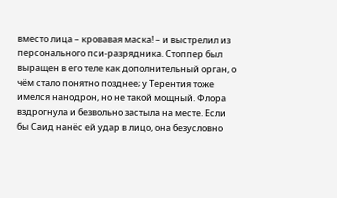вместо лица – кровавая маска! – и выстрелил из персонального пси-разрядника. Стоппер был выращен в его теле как дополнительный орган, о чём стало понятно позднее; у Терентия тоже имелся нанодрон, но не такой мощный. Флора вздрогнула и безвольно застыла на месте. Если бы Саид нанёс ей удар в лицо, она безусловно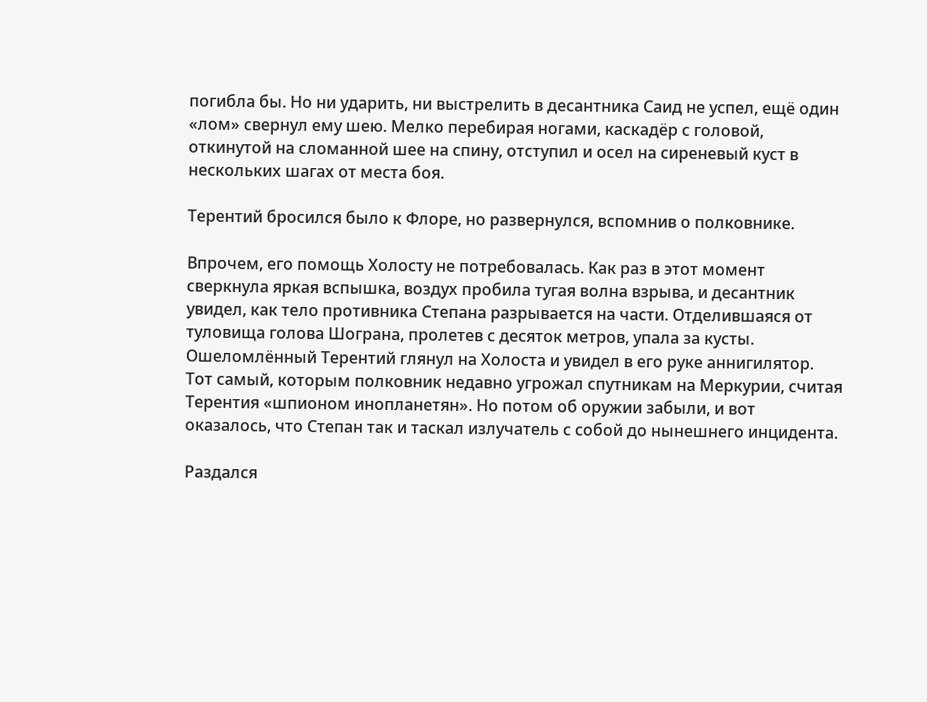погибла бы. Но ни ударить, ни выстрелить в десантника Саид не успел, ещё один «лом» свернул ему шею. Мелко перебирая ногами, каскадёр с головой, откинутой на сломанной шее на спину, отступил и осел на сиреневый куст в нескольких шагах от места боя.

Терентий бросился было к Флоре, но развернулся, вспомнив о полковнике.

Впрочем, его помощь Холосту не потребовалась. Как раз в этот момент сверкнула яркая вспышка, воздух пробила тугая волна взрыва, и десантник увидел, как тело противника Степана разрывается на части. Отделившаяся от туловища голова Шограна, пролетев с десяток метров, упала за кусты. Ошеломлённый Терентий глянул на Холоста и увидел в его руке аннигилятор. Тот самый, которым полковник недавно угрожал спутникам на Меркурии, считая Терентия «шпионом инопланетян». Но потом об оружии забыли, и вот оказалось, что Степан так и таскал излучатель с собой до нынешнего инцидента.

Раздался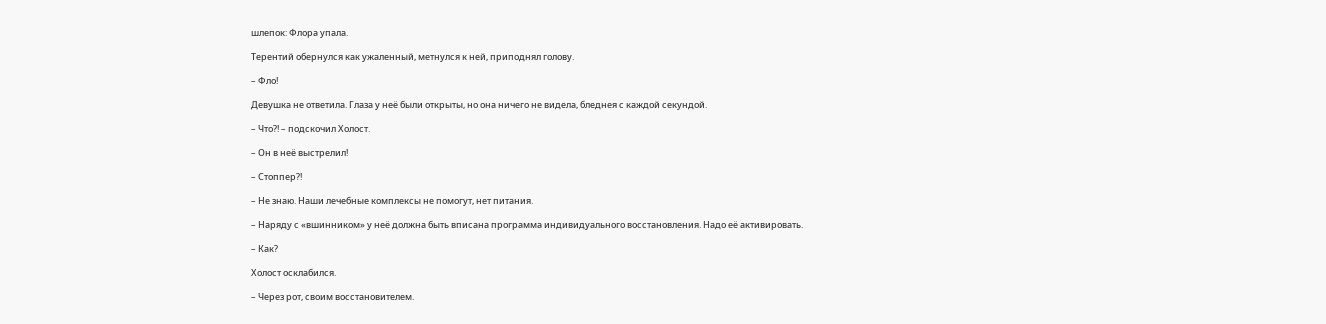шлепок: Флора упала.

Терентий обернулся как ужаленный, метнулся к ней, приподнял голову.

– Фло!

Девушка не ответила. Глаза у неё были открыты, но она ничего не видела, бледнея с каждой секундой.

– Что?! – подскочил Холост.

– Он в неё выстрелил!

– Стоппер?!

– Не знаю. Наши лечебные комплексы не помогут, нет питания.

– Наряду с «вшинником» у неё должна быть вписана программа индивидуального восстановления. Надо её активировать.

– Как?

Холост осклабился.

– Через рот, своим восстановителем.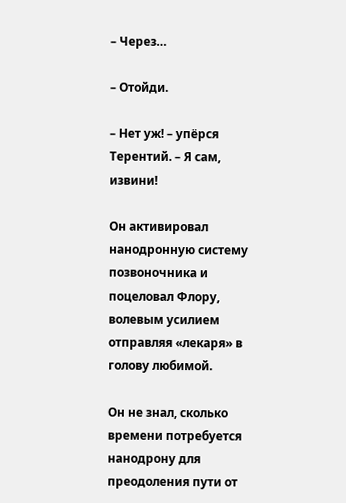– Через…

– Отойди.

– Нет уж! – упёрся Терентий. – Я сам, извини!

Он активировал нанодронную систему позвоночника и поцеловал Флору, волевым усилием отправляя «лекаря» в голову любимой.

Он не знал, сколько времени потребуется нанодрону для преодоления пути от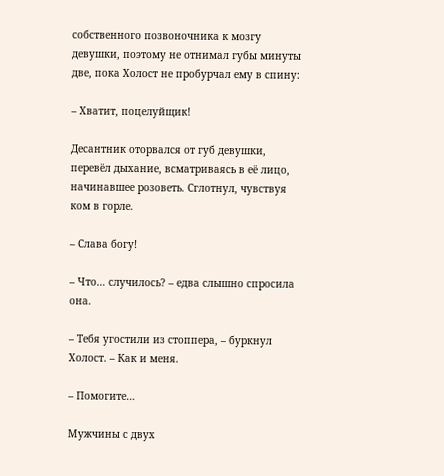собственного позвоночника к мозгу девушки, поэтому не отнимал губы минуты две, пока Холост не пробурчал ему в спину:

– Хватит, поцелуйщик!

Десантник оторвался от губ девушки, перевёл дыхание, всматриваясь в её лицо, начинавшее розоветь. Сглотнул, чувствуя ком в горле.

– Слава богу!

– Что… случилось? – едва слышно спросила она.

– Тебя угостили из стоппера, – буркнул Холост. – Как и меня.

– Помогите…

Мужчины с двух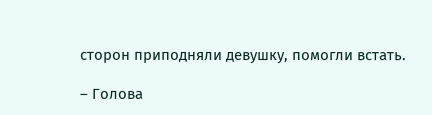сторон приподняли девушку, помогли встать.

– Голова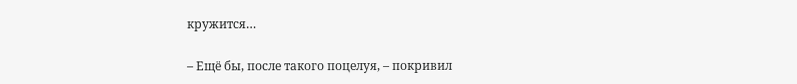кружится…

– Ещё бы, после такого поцелуя, – покривил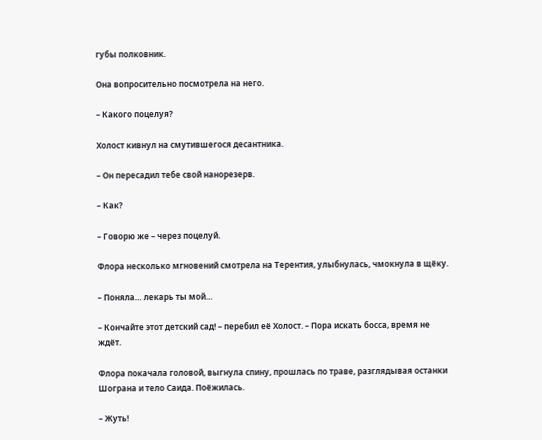губы полковник.

Она вопросительно посмотрела на него.

– Какого поцелуя?

Холост кивнул на смутившегося десантника.

– Он пересадил тебе свой нанорезерв.

– Как?

– Говорю же – через поцелуй.

Флора несколько мгновений смотрела на Терентия, улыбнулась, чмокнула в щёку.

– Поняла… лекарь ты мой…

– Кончайте этот детский сад! – перебил её Холост. – Пора искать босса, время не ждёт.

Флора покачала головой, выгнула спину, прошлась по траве, разглядывая останки Шограна и тело Саида. Поёжилась.

– Жуть!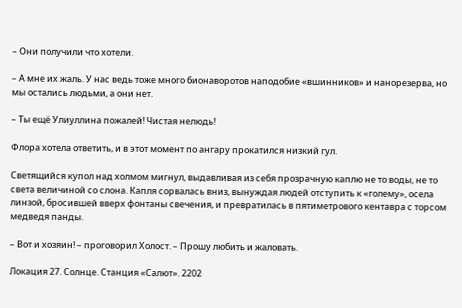– Они получили что хотели.

– А мне их жаль. У нас ведь тоже много бионаворотов наподобие «вшинников» и нанорезерва, но мы остались людьми, а они нет.

– Ты ещё Улиуллина пожалей! Чистая нелюдь!

Флора хотела ответить, и в этот момент по ангару прокатился низкий гул.

Светящийся купол над холмом мигнул, выдавливая из себя прозрачную каплю не то воды, не то света величиной со слона. Капля сорвалась вниз, вынуждая людей отступить к «голему», осела линзой, бросившей вверх фонтаны свечения, и превратилась в пятиметрового кентавра с торсом медведя панды.

– Вот и хозяин! – проговорил Холост. – Прошу любить и жаловать.

Локация 27. Солнце. Станция «Салют». 2202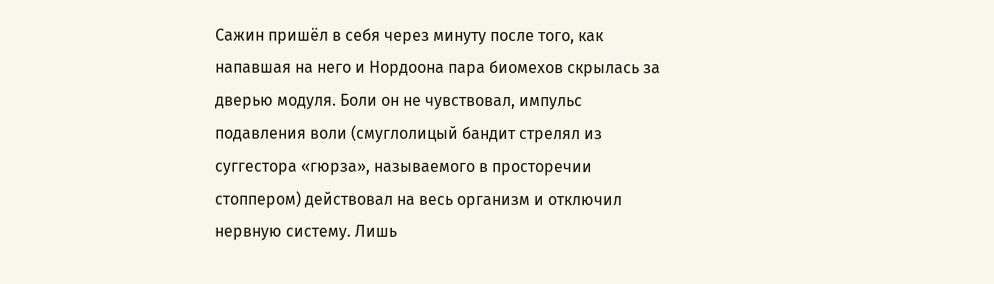Сажин пришёл в себя через минуту после того, как напавшая на него и Нордоона пара биомехов скрылась за дверью модуля. Боли он не чувствовал, импульс подавления воли (смуглолицый бандит стрелял из суггестора «гюрза», называемого в просторечии стоппером) действовал на весь организм и отключил нервную систему. Лишь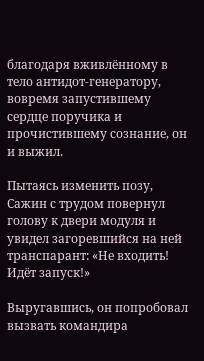благодаря вживлённому в тело антидот-генератору, вовремя запустившему сердце поручика и прочистившему сознание, он и выжил.

Пытаясь изменить позу, Сажин с трудом повернул голову к двери модуля и увидел загоревшийся на ней транспарант: «Не входить! Идёт запуск!»

Выругавшись, он попробовал вызвать командира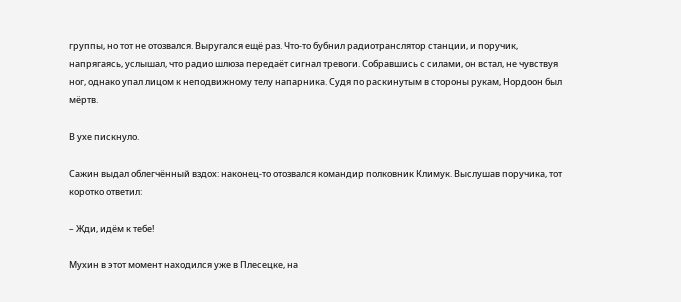группы, но тот не отозвался. Выругался ещё раз. Что-то бубнил радиотранслятор станции, и поручик, напрягаясь, услышал, что радио шлюза передаёт сигнал тревоги. Собравшись с силами, он встал, не чувствуя ног, однако упал лицом к неподвижному телу напарника. Судя по раскинутым в стороны рукам, Нордоон был мёртв.

В ухе пискнуло.

Сажин выдал облегчённый вздох: наконец-то отозвался командир полковник Климук. Выслушав поручика, тот коротко ответил:

– Жди, идём к тебе!

Мухин в этот момент находился уже в Плесецке, на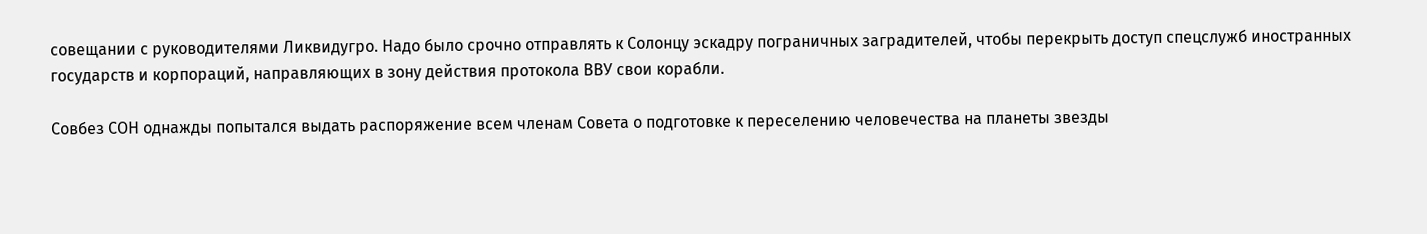совещании с руководителями Ликвидугро. Надо было срочно отправлять к Солонцу эскадру пограничных заградителей, чтобы перекрыть доступ спецслужб иностранных государств и корпораций, направляющих в зону действия протокола ВВУ свои корабли.

Совбез СОН однажды попытался выдать распоряжение всем членам Совета о подготовке к переселению человечества на планеты звезды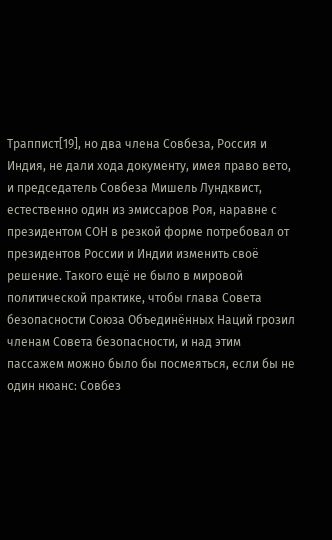Траппист[19], но два члена Совбеза, Россия и Индия, не дали хода документу, имея право вето, и председатель Совбеза Мишель Лундквист, естественно один из эмиссаров Роя, наравне с президентом СОН в резкой форме потребовал от президентов России и Индии изменить своё решение. Такого ещё не было в мировой политической практике, чтобы глава Совета безопасности Союза Объединённых Наций грозил членам Совета безопасности, и над этим пассажем можно было бы посмеяться, если бы не один нюанс: Совбез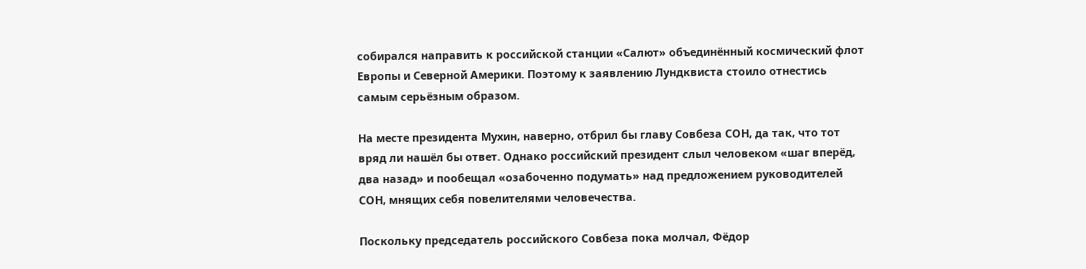собирался направить к российской станции «Салют» объединённый космический флот Европы и Северной Америки. Поэтому к заявлению Лундквиста стоило отнестись самым серьёзным образом.

На месте президента Мухин, наверно, отбрил бы главу Совбеза СОН, да так, что тот вряд ли нашёл бы ответ. Однако российский президент слыл человеком «шаг вперёд, два назад» и пообещал «озабоченно подумать» над предложением руководителей СОН, мнящих себя повелителями человечества.

Поскольку председатель российского Совбеза пока молчал, Фёдор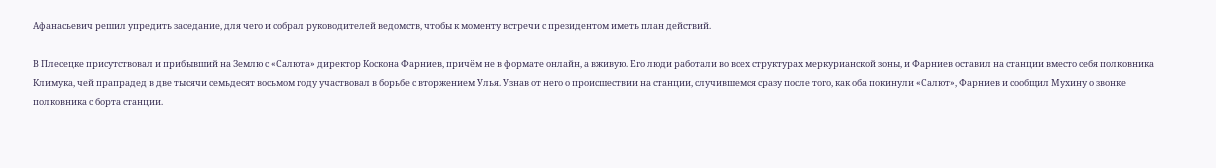Афанасьевич решил упредить заседание, для чего и собрал руководителей ведомств, чтобы к моменту встречи с президентом иметь план действий.

В Плесецке присутствовал и прибывший на Землю с «Салюта» директор Коскона Фарниев, причём не в формате онлайн, а вживую. Его люди работали во всех структурах меркурианской зоны, и Фарниев оставил на станции вместо себя полковника Климука, чей прапрадед в две тысячи семьдесят восьмом году участвовал в борьбе с вторжением Улья. Узнав от него о происшествии на станции, случившемся сразу после того, как оба покинули «Салют», Фарниев и сообщил Мухину о звонке полковника с борта станции.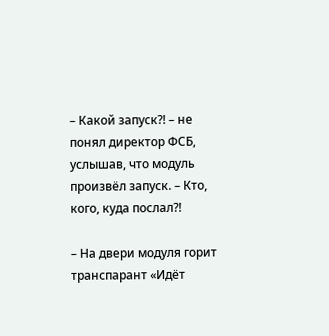– Какой запуск?! – не понял директор ФСБ, услышав, что модуль произвёл запуск. – Кто, кого, куда послал?!

– На двери модуля горит транспарант «Идёт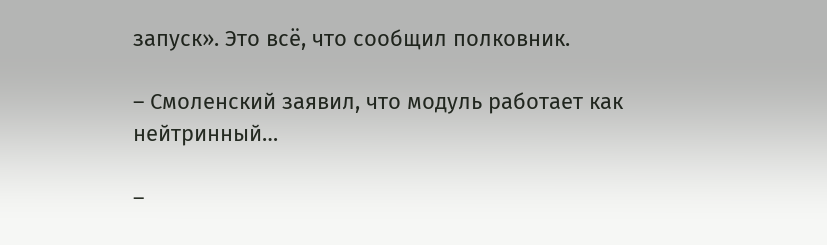запуск». Это всё, что сообщил полковник.

– Смоленский заявил, что модуль работает как нейтринный…

–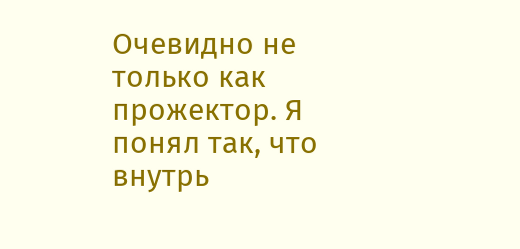Очевидно не только как прожектор. Я понял так, что внутрь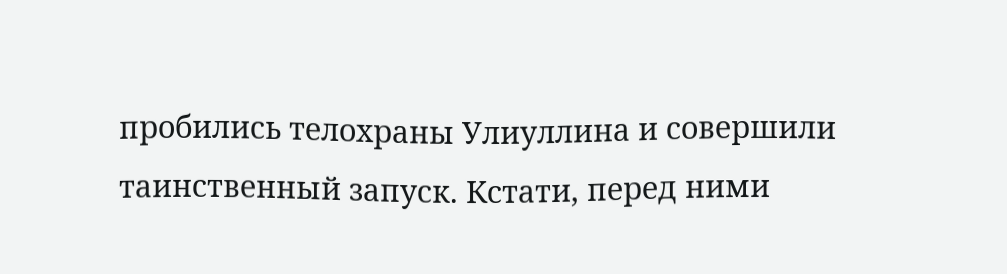пробились телохраны Улиуллина и совершили таинственный запуск. Кстати, перед ними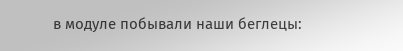в модуле побывали наши беглецы: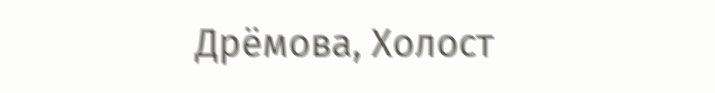Дрёмова, Холост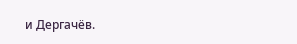и Дергачёв.